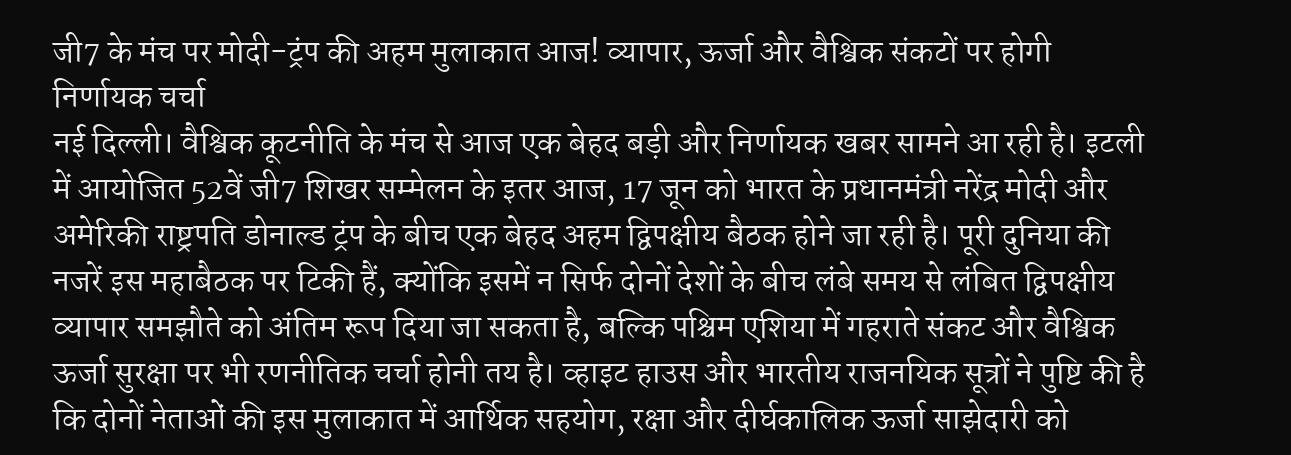जी7 के मंच पर मोदी-ट्रंप की अहम मुलाकात आज! व्यापार, ऊर्जा और वैश्विक संकटों पर होगी निर्णायक चर्चा
नई दिल्ली। वैश्विक कूटनीति के मंच से आज एक बेहद बड़ी और निर्णायक खबर सामने आ रही है। इटली में आयोजित 52वें जी7 शिखर सम्मेलन के इतर आज, 17 जून को भारत के प्रधानमंत्री नरेंद्र मोदी और अमेरिकी राष्ट्रपति डोनाल्ड ट्रंप के बीच एक बेहद अहम द्विपक्षीय बैठक होने जा रही है। पूरी दुनिया की नजरें इस महाबैठक पर टिकी हैं, क्योंकि इसमें न सिर्फ दोनों देशों के बीच लंबे समय से लंबित द्विपक्षीय व्यापार समझौते को अंतिम रूप दिया जा सकता है, बल्कि पश्चिम एशिया में गहराते संकट और वैश्विक ऊर्जा सुरक्षा पर भी रणनीतिक चर्चा होनी तय है। व्हाइट हाउस और भारतीय राजनयिक सूत्रों ने पुष्टि की है कि दोनों नेताओं की इस मुलाकात में आर्थिक सहयोग, रक्षा और दीर्घकालिक ऊर्जा साझेदारी को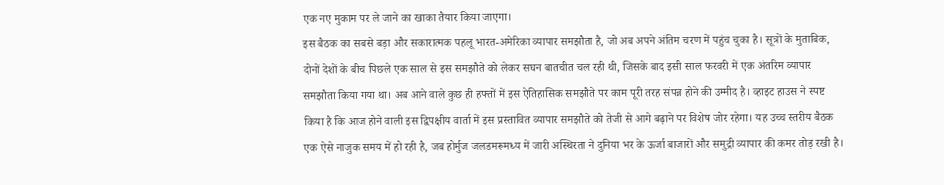एक नए मुकाम पर ले जाने का खाका तैयार किया जाएगा।
इस बैठक का सबसे बड़ा और सकारात्मक पहलू भारत-अमेरिका व्यापार समझौता है, जो अब अपने अंतिम चरण में पहुंच चुका है। सूत्रों के मुताबिक, दोनों देशों के बीच पिछले एक साल से इस समझौते को लेकर सघन बातचीत चल रही थी, जिसके बाद इसी साल फरवरी में एक अंतरिम व्यापार समझौता किया गया था। अब आने वाले कुछ ही हफ्तों में इस ऐतिहासिक समझौते पर काम पूरी तरह संपन्न होने की उम्मीद है। व्हाइट हाउस ने स्पष्ट किया है कि आज होने वाली इस द्विपक्षीय वार्ता में इस प्रस्तावित व्यापार समझौते को तेजी से आगे बढ़ाने पर विशेष जोर रहेगा। यह उच्च स्तरीय बैठक एक ऐसे नाजुक समय में हो रही है, जब होर्मुज जलडमरूमध्य में जारी अस्थिरता ने दुनिया भर के ऊर्जा बाजारों और समुद्री व्यापार की कमर तोड़ रखी है।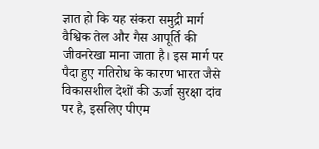ज्ञात हो कि यह संकरा समुद्री मार्ग वैश्विक तेल और गैस आपूर्ति की जीवनरेखा माना जाता है। इस मार्ग पर पैदा हुए गतिरोध के कारण भारत जैसे विकासशील देशों की ऊर्जा सुरक्षा दांव पर है, इसलिए पीएम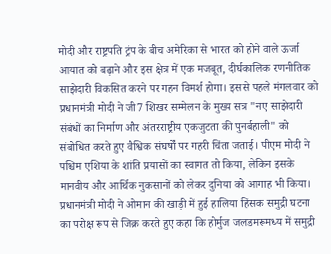मोदी और राष्ट्रपति ट्रंप के बीच अमेरिका से भारत को होने वाले ऊर्जा आयात को बढ़ाने और इस क्षेत्र में एक मजबूत, दीर्घकालिक रणनीतिक साझेदारी विकसित करने पर गहन विमर्श होगा। इससे पहले मंगलवार को प्रधानमंत्री मोदी ने जी7 शिखर सम्मेलन के मुख्य सत्र "नए साझेदारी संबंधों का निर्माण और अंतरराष्ट्रीय एकजुटता की पुनर्बहाली" को संबोधित करते हुए वैश्विक संघर्षों पर गहरी चिंता जताई। पीएम मोदी ने पश्चिम एशिया के शांति प्रयासों का स्वागत तो किया, लेकिन इसके मानवीय और आर्थिक नुकसानों को लेकर दुनिया को आगाह भी किया। प्रधानमंत्री मोदी ने ओमान की खाड़ी में हुई हालिया हिंसक समुद्री घटना का परोक्ष रूप से जिक्र करते हुए कहा कि होर्मुज जलडमरूमध्य में समुद्री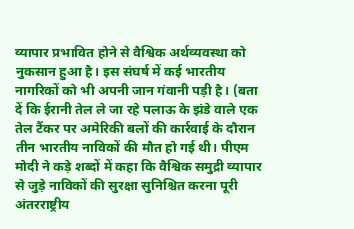व्यापार प्रभावित होने से वैश्विक अर्थव्यवस्था को नुकसान हुआ है। इस संघर्ष में कई भारतीय नागरिकों को भी अपनी जान गंवानी पड़ी है। (बता दें कि ईरानी तेल ले जा रहे पलाऊ के झंडे वाले एक तेल टैंकर पर अमेरिकी बलों की कार्रवाई के दौरान तीन भारतीय नाविकों की मौत हो गई थी। पीएम मोदी ने कड़े शब्दों में कहा कि वैश्विक समुद्री व्यापार से जुड़े नाविकों की सुरक्षा सुनिश्चित करना पूरी अंतरराष्ट्रीय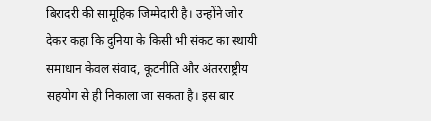बिरादरी की सामूहिक जिम्मेदारी है। उन्होंने जोर देकर कहा कि दुनिया के किसी भी संकट का स्थायी समाधान केवल संवाद, कूटनीति और अंतरराष्ट्रीय सहयोग से ही निकाला जा सकता है। इस बार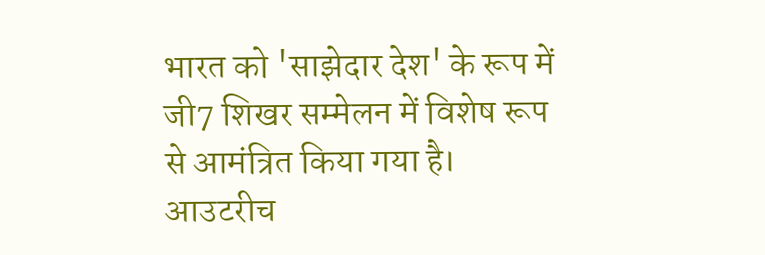भारत को 'साझेदार देश' के रूप में जी7 शिखर सम्मेलन में विशेष रूप से आमंत्रित किया गया है। आउटरीच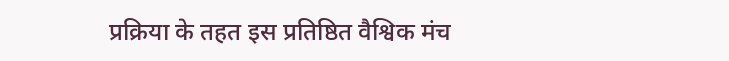प्रक्रिया के तहत इस प्रतिष्ठित वैश्विक मंच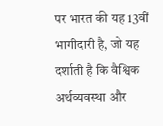पर भारत की यह 13वीं भागीदारी है, जो यह दर्शाती है कि वैश्विक अर्थव्यवस्था और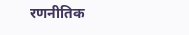रणनीतिक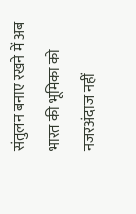संतुलन बनाए रखने में अब भारत की भूमिका को नजरअंदाज नहीं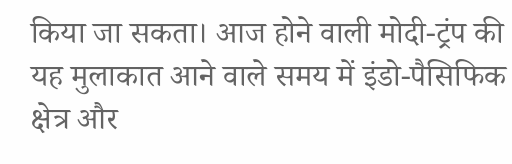किया जा सकता। आज होने वाली मोदी-ट्रंप की यह मुलाकात आने वाले समय में इंडो-पैसिफिक क्षेत्र और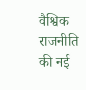वैश्विक राजनीति की नई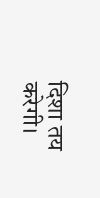दिशा तय करेगी।